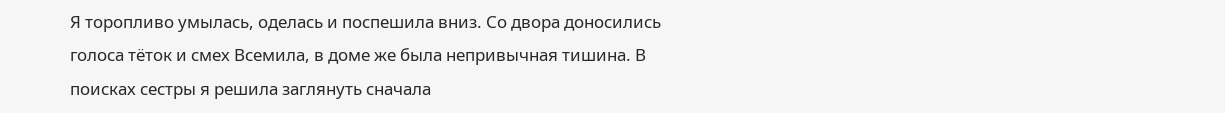Я торопливо умылась, оделась и поспешила вниз. Со двора доносились голоса тёток и смех Всемила, в доме же была непривычная тишина. В поисках сестры я решила заглянуть сначала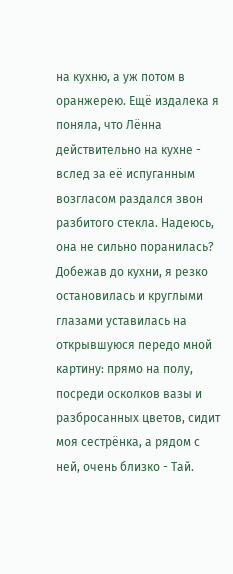на кухню, а уж потом в оранжерею. Ещё издалека я поняла, что Лённа действительно на кухне - вслед за её испуганным возгласом раздался звон разбитого стекла. Надеюсь, она не сильно поранилась?
Добежав до кухни, я резко остановилась и круглыми глазами уставилась на открывшуюся передо мной картину: прямо на полу, посреди осколков вазы и разбросанных цветов, сидит моя сестрёнка, а рядом с ней, очень близко - Тай.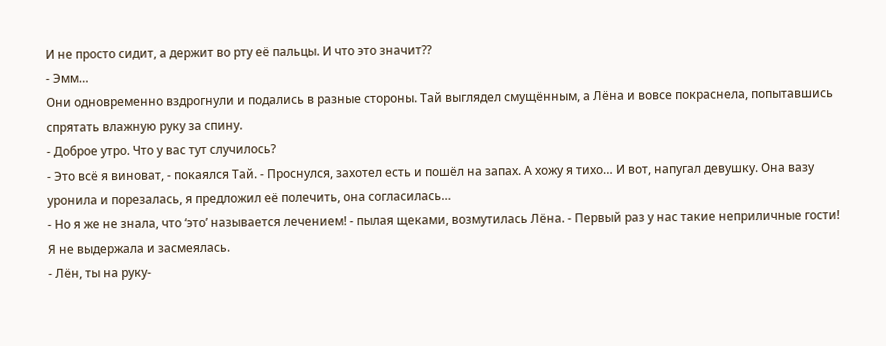И не просто сидит, а держит во рту её пальцы. И что это значит??
- Эмм…
Они одновременно вздрогнули и подались в разные стороны. Тай выглядел смущённым, а Лёна и вовсе покраснела, попытавшись спрятать влажную руку за спину.
- Доброе утро. Что у вас тут случилось?
- Это всё я виноват, - покаялся Тай. - Проснулся, захотел есть и пошёл на запах. А хожу я тихо… И вот, напугал девушку. Она вазу уронила и порезалась, я предложил её полечить, она согласилась…
- Но я же не знала, что ‘это’ называется лечением! - пылая щеками, возмутилась Лёна. - Первый раз у нас такие неприличные гости!
Я не выдержала и засмеялась.
- Лён, ты на руку-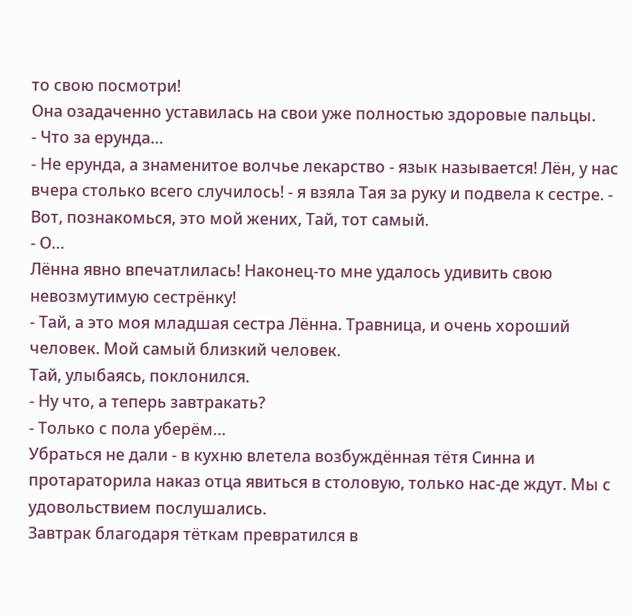то свою посмотри!
Она озадаченно уставилась на свои уже полностью здоровые пальцы.
- Что за ерунда…
- Не ерунда, а знаменитое волчье лекарство - язык называется! Лён, у нас вчера столько всего случилось! - я взяла Тая за руку и подвела к сестре. - Вот, познакомься, это мой жених, Тай, тот самый.
- О…
Лённа явно впечатлилась! Наконец-то мне удалось удивить свою невозмутимую сестрёнку!
- Тай, а это моя младшая сестра Лённа. Травница, и очень хороший человек. Мой самый близкий человек.
Тай, улыбаясь, поклонился.
- Ну что, а теперь завтракать?
- Только с пола уберём…
Убраться не дали - в кухню влетела возбуждённая тётя Синна и протараторила наказ отца явиться в столовую, только нас-де ждут. Мы с удовольствием послушались.
Завтрак благодаря тёткам превратился в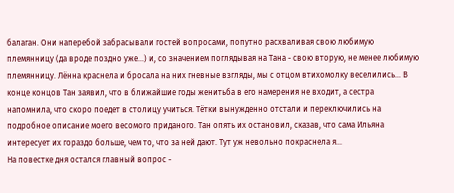балаган. Они наперебой забрасывали гостей вопросами, попутно расхваливая свою любимую племянницу (да вроде поздно уже…) и, со значением поглядывая на Тана - свою вторую, не менее любимую племянницу. Лённа краснела и бросала на них гневные взгляды, мы с отцом втихомолку веселились… В конце концов Тан заявил, что в ближайшие годы женитьба в его намерения не входит, а сестра напомнила, что скоро поедет в столицу учиться. Тётки вынужденно отстали и переключились на подробное описание моего весомого приданого. Тан опять их остановил, сказав, что сама Ильяна интересует их гораздо больше, чем то, что за ней дают. Тут уж невольно покраснела я…
На повестке дня остался главный вопрос -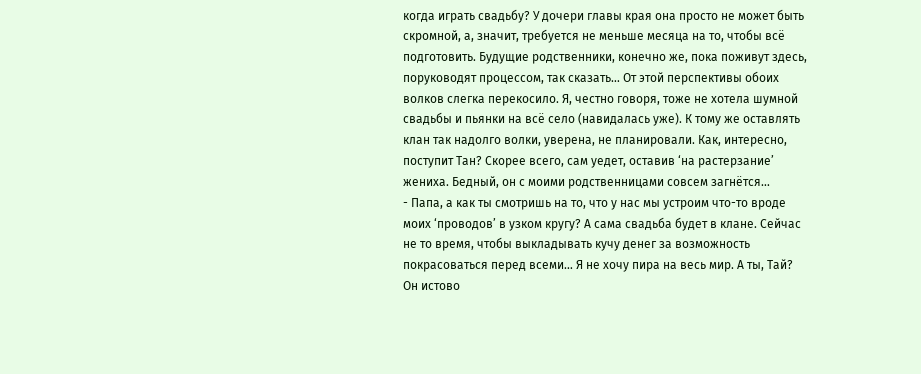когда играть свадьбу? У дочери главы края она просто не может быть скромной, а, значит, требуется не меньше месяца на то, чтобы всё подготовить. Будущие родственники, конечно же, пока поживут здесь, поруководят процессом, так сказать… От этой перспективы обоих волков слегка перекосило. Я, честно говоря, тоже не хотела шумной свадьбы и пьянки на всё село (навидалась уже). К тому же оставлять клан так надолго волки, уверена, не планировали. Как, интересно, поступит Тан? Скорее всего, сам уедет, оставив ‘на растерзание’ жениха. Бедный, он с моими родственницами совсем загнётся…
- Папа, а как ты смотришь на то, что у нас мы устроим что-то вроде моих ‘проводов’ в узком кругу? А сама свадьба будет в клане. Сейчас не то время, чтобы выкладывать кучу денег за возможность покрасоваться перед всеми… Я не хочу пира на весь мир. А ты, Тай?
Он истово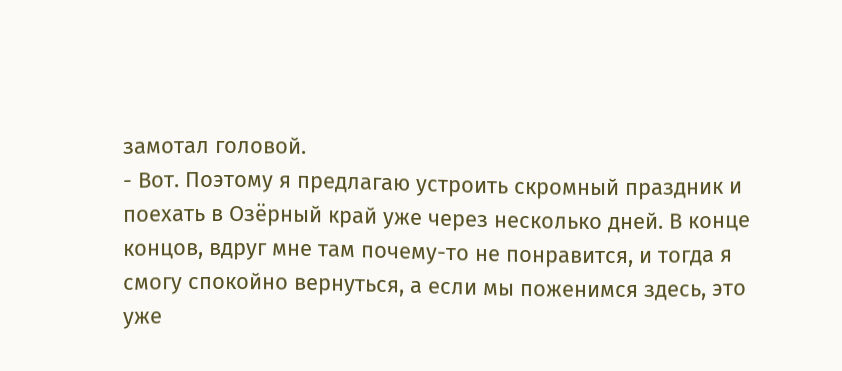замотал головой.
- Вот. Поэтому я предлагаю устроить скромный праздник и поехать в Озёрный край уже через несколько дней. В конце концов, вдруг мне там почему-то не понравится, и тогда я смогу спокойно вернуться, а если мы поженимся здесь, это уже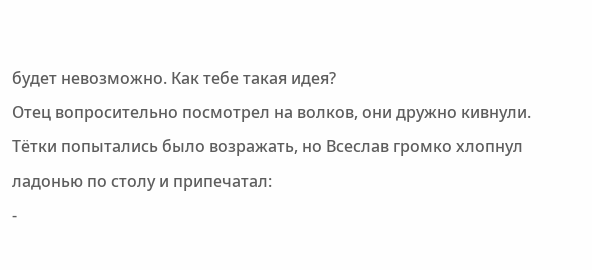будет невозможно. Как тебе такая идея?
Отец вопросительно посмотрел на волков, они дружно кивнули. Тётки попытались было возражать, но Всеслав громко хлопнул ладонью по столу и припечатал:
-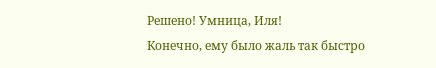Решено! Умница, Иля!
Конечно, ему было жаль так быстро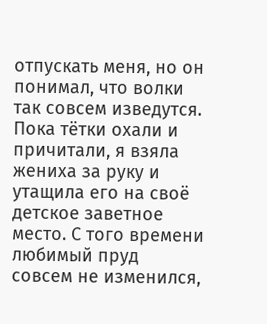отпускать меня, но он понимал, что волки так совсем изведутся.
Пока тётки охали и причитали, я взяла жениха за руку и утащила его на своё детское заветное место. С того времени любимый пруд совсем не изменился,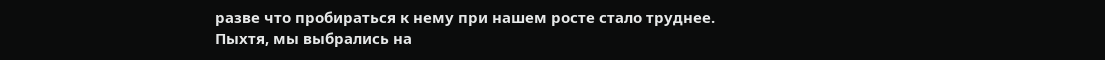разве что пробираться к нему при нашем росте стало труднее.
Пыхтя, мы выбрались на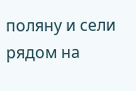поляну и сели рядом на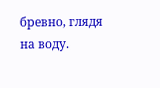бревно, глядя на воду.